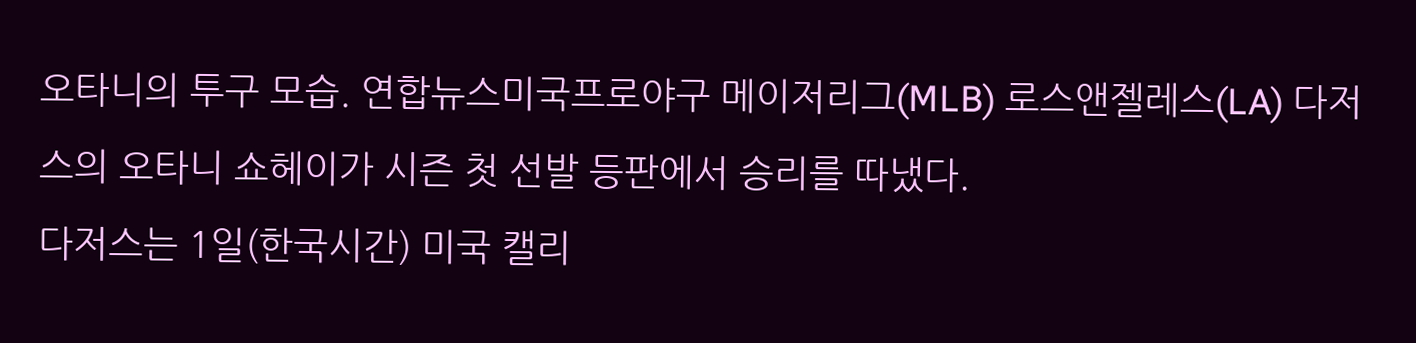오타니의 투구 모습. 연합뉴스미국프로야구 메이저리그(MLB) 로스앤젤레스(LA) 다저스의 오타니 쇼헤이가 시즌 첫 선발 등판에서 승리를 따냈다.
다저스는 1일(한국시간) 미국 캘리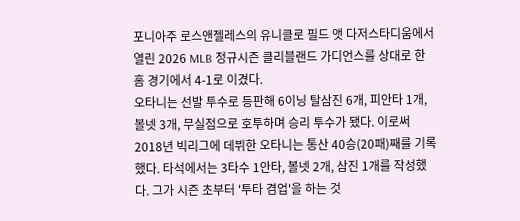포니아주 로스앤젤레스의 유니클로 필드 앳 다저스타디움에서 열린 2026 MLB 정규시즌 클리블랜드 가디언스를 상대로 한 홈 경기에서 4-1로 이겼다.
오타니는 선발 투수로 등판해 6이닝 탈삼진 6개, 피안타 1개, 볼넷 3개, 무실점으로 호투하며 승리 투수가 됐다. 이로써 2018년 빅리그에 데뷔한 오타니는 통산 40승(20패)째를 기록했다. 타석에서는 3타수 1안타, 볼넷 2개, 삼진 1개를 작성했다. 그가 시즌 초부터 '투타 겸업'을 하는 것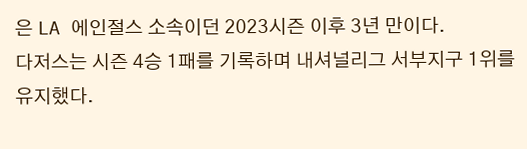은 LA 에인절스 소속이던 2023시즌 이후 3년 만이다.
다저스는 시즌 4승 1패를 기록하며 내셔널리그 서부지구 1위를 유지했다.